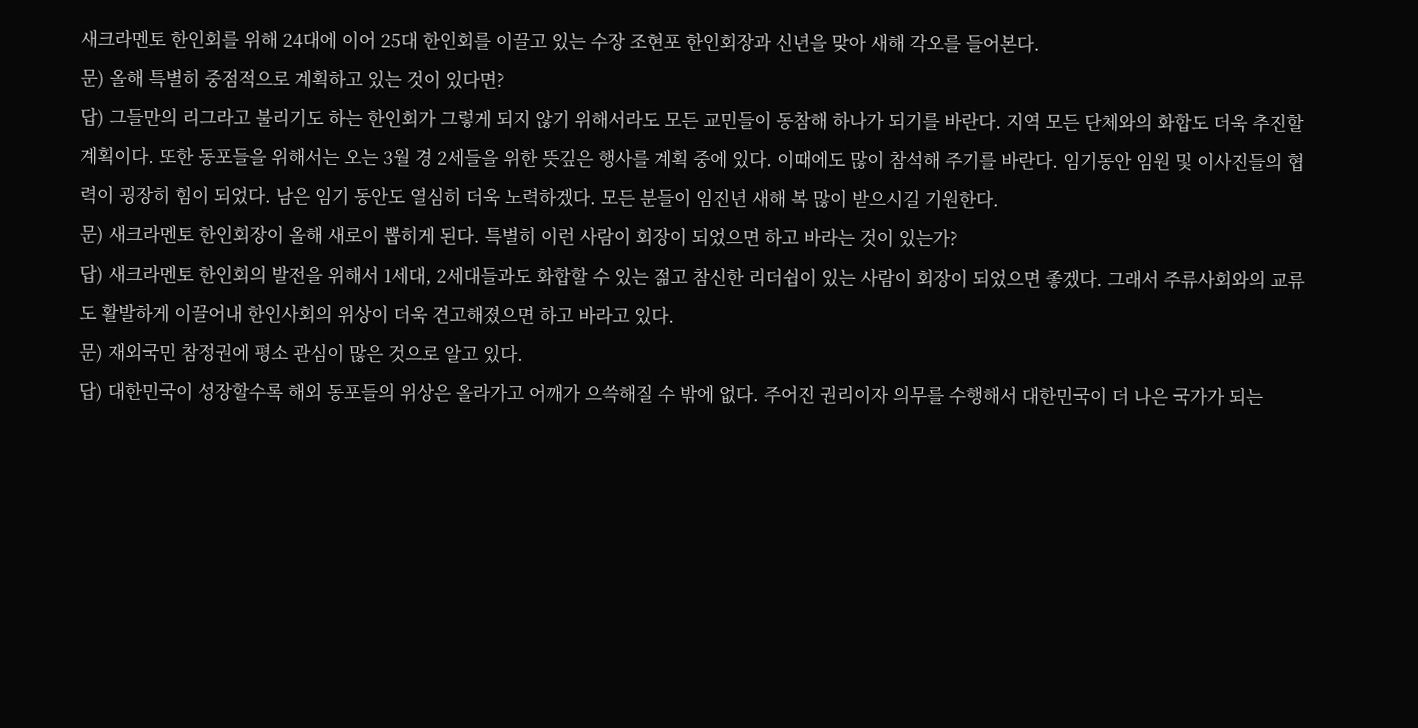새크라멘토 한인회를 위해 24대에 이어 25대 한인회를 이끌고 있는 수장 조현포 한인회장과 신년을 맞아 새해 각오를 들어본다.
문) 올해 특별히 중점적으로 계획하고 있는 것이 있다면?
답) 그들만의 리그라고 불리기도 하는 한인회가 그렇게 되지 않기 위해서라도 모든 교민들이 동참해 하나가 되기를 바란다. 지역 모든 단체와의 화합도 더욱 추진할 계획이다. 또한 동포들을 위해서는 오는 3월 경 2세들을 위한 뜻깊은 행사를 계획 중에 있다. 이때에도 많이 참석해 주기를 바란다. 임기동안 임원 및 이사진들의 협력이 굉장히 힘이 되었다. 남은 임기 동안도 열심히 더욱 노력하겠다. 모든 분들이 임진년 새해 복 많이 받으시길 기원한다.
문) 새크라멘토 한인회장이 올해 새로이 뽑히게 된다. 특별히 이런 사람이 회장이 되었으면 하고 바라는 것이 있는가?
답) 새크라멘토 한인회의 발전을 위해서 1세대, 2세대들과도 화합할 수 있는 젊고 참신한 리더쉽이 있는 사람이 회장이 되었으면 좋겠다. 그래서 주류사회와의 교류도 활발하게 이끌어내 한인사회의 위상이 더욱 견고해졌으면 하고 바라고 있다.
문) 재외국민 참정권에 평소 관심이 많은 것으로 알고 있다.
답) 대한민국이 성장할수록 해외 동포들의 위상은 올라가고 어깨가 으쓱해질 수 밖에 없다. 주어진 권리이자 의무를 수행해서 대한민국이 더 나은 국가가 되는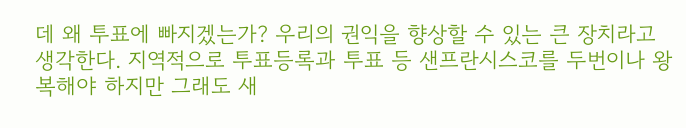데 왜 투표에 빠지겠는가? 우리의 권익을 향상할 수 있는 큰 장치라고 생각한다. 지역적으로 투표등록과 투표 등 샌프란시스코를 두번이나 왕복해야 하지만 그래도 새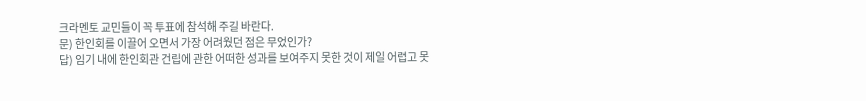크라멘토 교민들이 꼭 투표에 참석해 주길 바란다.
문) 한인회를 이끌어 오면서 가장 어려웠던 점은 무었인가?
답) 임기 내에 한인회관 건립에 관한 어떠한 성과를 보여주지 못한 것이 제일 어렵고 못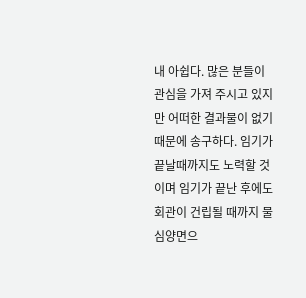내 아쉽다. 많은 분들이 관심을 가져 주시고 있지만 어떠한 결과물이 없기 때문에 송구하다. 임기가 끝날때까지도 노력할 것이며 임기가 끝난 후에도 회관이 건립될 때까지 물심양면으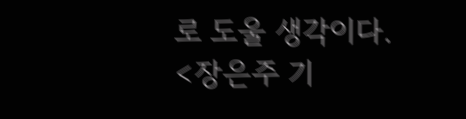로 도울 생각이다.
<장은주 기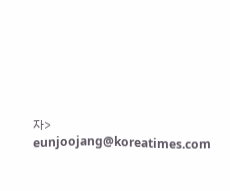자> eunjoojang@koreatimes.com